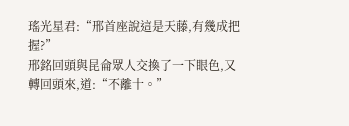瑤光星君:“邢首座說這是天藤,有幾成把握?”
邢銘回頭與昆侖眾人交換了一下眼色,又轉回頭來,道:“不離十。”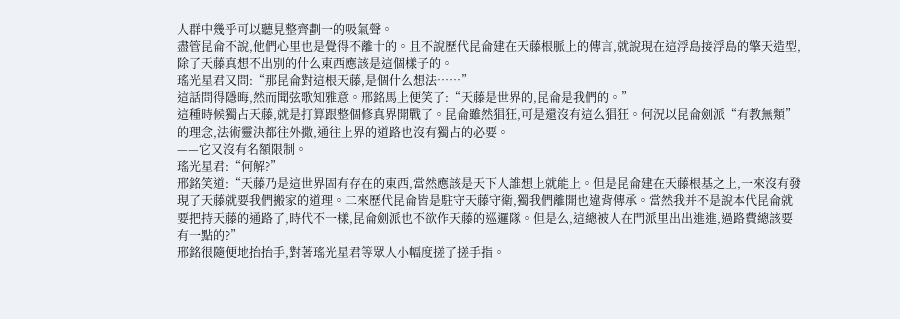人群中幾乎可以聽見整齊劃一的吸氣聲。
盡管昆侖不說,他們心里也是覺得不離十的。且不說歷代昆侖建在天藤根脈上的傳言,就說現在這浮島接浮島的擎天造型,除了天藤真想不出別的什么東西應該是這個樣子的。
瑤光星君又問:“那昆侖對這根天藤,是個什么想法……”
這話問得隱晦,然而聞弦歌知雅意。邢銘馬上便笑了:“天藤是世界的,昆侖是我們的。”
這種時候獨占天藤,就是打算跟整個修真界開戰了。昆侖雖然猖狂,可是還沒有這么猖狂。何況以昆侖劍派“有教無類”的理念,法術靈決都往外撒,通往上界的道路也沒有獨占的必要。
——它又沒有名額限制。
瑤光星君:“何解?”
邢銘笑道:“天藤乃是這世界固有存在的東西,當然應該是天下人誰想上就能上。但是昆侖建在天藤根基之上,一來沒有發現了天藤就要我們搬家的道理。二來歷代昆侖皆是駐守天藤守衛,獨我們離開也違背傳承。當然我并不是說本代昆侖就要把持天藤的通路了,時代不一樣,昆侖劍派也不欲作天藤的巡邏隊。但是么,這總被人在門派里出出進進,過路費總該要有一點的?”
邢銘很隨便地抬抬手,對著瑤光星君等眾人小幅度搓了搓手指。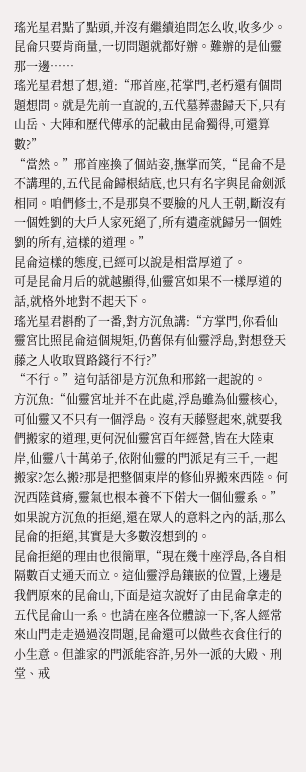瑤光星君點了點頭,并沒有繼續追問怎么收,收多少。
昆侖只要肯商量,一切問題就都好辦。難辦的是仙靈那一邊……
瑤光星君想了想,道:“邢首座,花掌門,老朽還有個問題想問。就是先前一直說的,五代墓葬盡歸天下,只有山岳、大陣和歷代傳承的記載由昆侖獨得,可還算數?”
“當然。”邢首座換了個站姿,撫掌而笑,“昆侖不是不講理的,五代昆侖歸根結底,也只有名字與昆侖劍派相同。咱們修士,不是那臭不要臉的凡人王朝,斷沒有一個姓劉的大戶人家死絕了,所有遺產就歸另一個姓劉的所有,這樣的道理。”
昆侖這樣的態度,已經可以說是相當厚道了。
可是昆侖月后的就越顯得,仙靈宮如果不一樣厚道的話,就格外地對不起天下。
瑤光星君斟酌了一番,對方沉魚講:“方掌門,你看仙靈宮比照昆侖這個規矩,仍舊保有仙靈浮島,對想登天藤之人收取買路錢行不行?”
“不行。”這句話卻是方沉魚和邢銘一起說的。
方沉魚:“仙靈宮址并不在此處,浮島雖為仙靈核心,可仙靈又不只有一個浮島。沒有天藤豎起來,就要我們搬家的道理,更何況仙靈宮百年經營,皆在大陸東岸,仙靈八十萬弟子,依附仙靈的門派足有三千,一起搬家?怎么搬?那是把整個東岸的修仙界搬來西陸。何況西陸貧瘠,靈氣也根本養不下偌大一個仙靈系。”
如果說方沉魚的拒絕,還在眾人的意料之內的話,那么昆侖的拒絕,其實是大多數沒想到的。
昆侖拒絕的理由也很簡單,“現在幾十座浮島,各自相隔數百丈通天而立。這仙靈浮島鑲嵌的位置,上邊是我們原來的昆侖山,下面是這次說好了由昆侖拿走的五代昆侖山一系。也請在座各位體諒一下,客人經常來山門走走過過沒問題,昆侖還可以做些衣食住行的小生意。但誰家的門派能容許,另外一派的大殿、刑堂、戒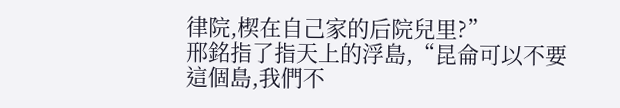律院,楔在自己家的后院兒里?”
邢銘指了指天上的浮島,“昆侖可以不要這個島,我們不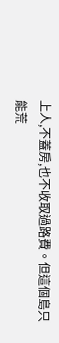上人,不蓋房,也不收取過路費。但這個島只能荒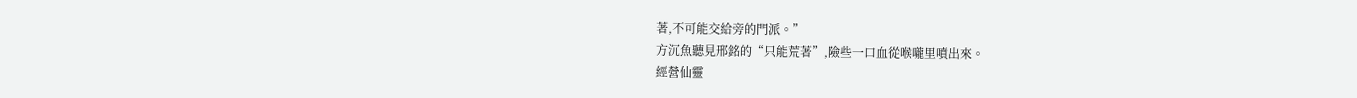著,不可能交給旁的門派。”
方沉魚聽見邢銘的“只能荒著”,險些一口血從喉嚨里噴出來。
經營仙靈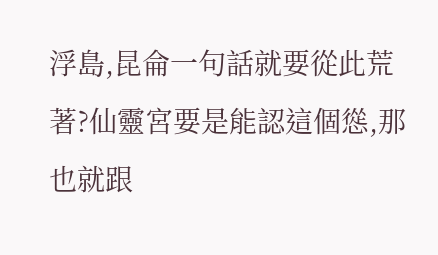浮島,昆侖一句話就要從此荒著?仙靈宮要是能認這個慫,那也就跟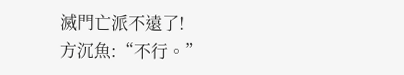滅門亡派不遠了!
方沉魚:“不行。”